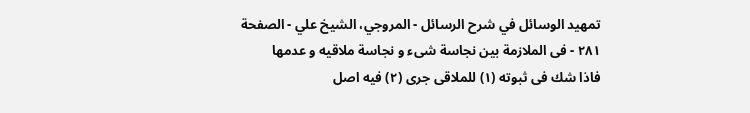تمهيد الوسائل في شرح الرسائل - المروجي، الشيخ علي - الصفحة ٢٨١ - فى الملازمة بين نجاسة شىء و نجاسة ملاقيه و عدمها
فاذا شك فى ثبوته (١) للملاقى جرى (٢) فيه اصل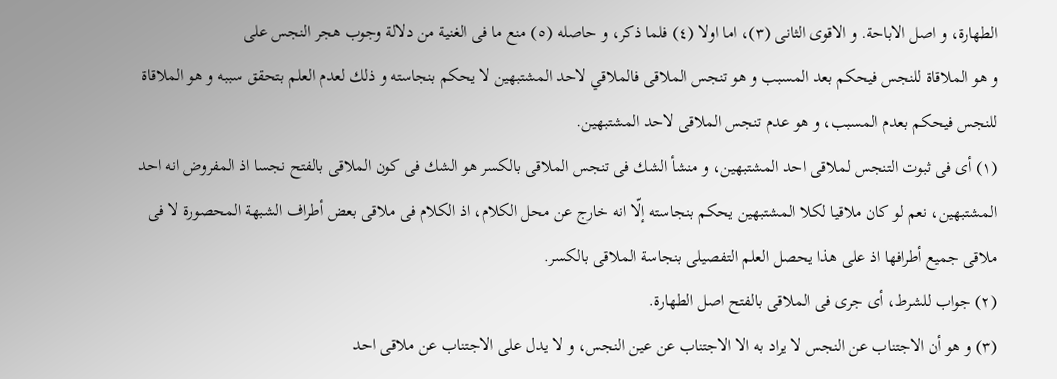الطهارة، و اصل الاباحة. و الاقوى الثانى (٣)، اما اولا (٤) فلما ذكر، و حاصله (٥) منع ما فى الغنية من دلالة وجوب هجر النجس على
و هو الملاقاة للنجس فيحكم بعد المسبب و هو تنجس الملاقى فالملاقي لاحد المشتبهين لا يحكم بنجاسته و ذلك لعدم العلم بتحقق سببه و هو الملاقاة للنجس فيحكم بعدم المسبب، و هو عدم تنجس الملاقى لاحد المشتبهين.
(١) أى فى ثبوت التنجس لملاقى احد المشتبهين، و منشأ الشك فى تنجس الملاقى بالكسر هو الشك فى كون الملاقى بالفتح نجسا اذ المفروض انه احد المشتبهين، نعم لو كان ملاقيا لكلا المشتبهين يحكم بنجاسته إلّا انه خارج عن محل الكلام، اذ الكلام فى ملاقى بعض أطراف الشبهة المحصورة لا فى ملاقى جميع أطرافها اذ على هذا يحصل العلم التفصيلى بنجاسة الملاقى بالكسر.
(٢) جواب للشرط، أى جرى فى الملاقى بالفتح اصل الطهارة.
(٣) و هو أن الاجتناب عن النجس لا يراد به الا الاجتناب عن عين النجس، و لا يدل على الاجتناب عن ملاقى احد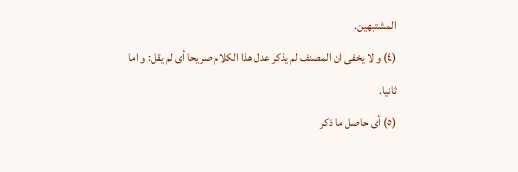المشتبهين.
(٤) و لا يخفى ان المصنف لم يذكر عدل هذا الكلام صريحا أى لم يقل: و اما ثانيا.
(٥) أى حاصل ما ذكر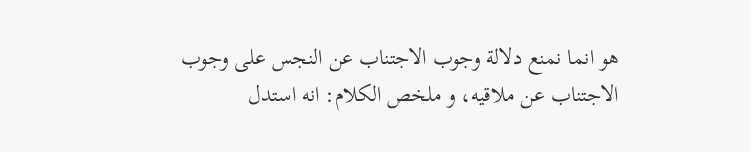هو انما نمنع دلالة وجوب الاجتناب عن النجس على وجوب الاجتناب عن ملاقيه، و ملخص الكلام: انه استدل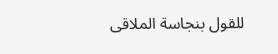للقول بنجاسة الملاقى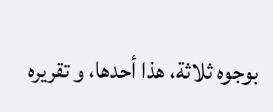بوجوه ثلاثة، هذا أحدها، و تقريره